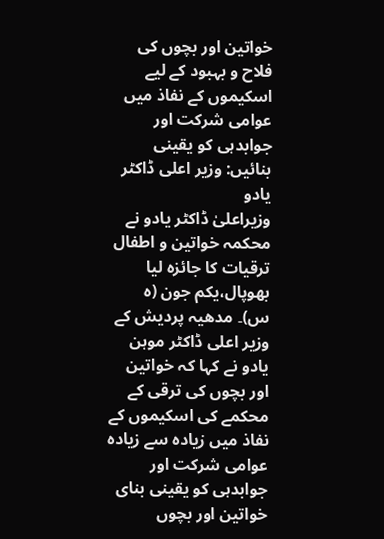خواتین اور بچوں کی فلاح و بہبود کے لیے اسکیموں کے نفاذ میں عوامی شرکت اور جوابدہی کو یقینی بنائیں: وزیر اعلی ڈاکٹر یادو
وزیراعلیٰ ڈاکٹر یادو نے محکمہ خواتین و اطفال ترقیات کا جائزہ لیا بھوپال،یکم جون (ہ س)۔ مدھیہ پردیش کے وزیر اعلی ڈاکٹر موہن یادو نے کہا کہ خواتین اور بچوں کی ترقی کے محکمے کی اسکیموں کے نفاذ میں زیادہ سے زیادہ عوامی شرکت اور جوابدہی کو یقینی بنای
خواتین اور بچوں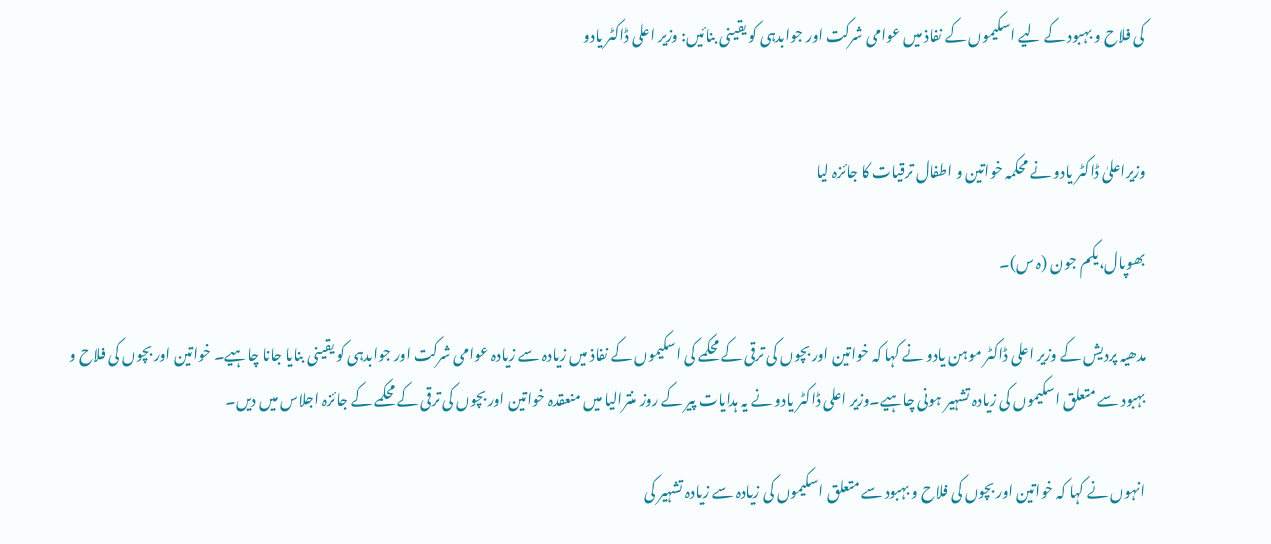کی فلاح و بہبود کے لیے اسکیموں کے نفاذ میں عوامی شرکت اور جوابدہی کو یقینی بنائیں: وزیر اعلی ڈاکٹر یادو


وزیراعلیٰ ڈاکٹر یادو نے محکمہ خواتین و اطفال ترقیات کا جائزہ لیا

بھوپال،یکم جون (ہ س)۔

مدھیہ پردیش کے وزیر اعلی ڈاکٹر موہن یادو نے کہا کہ خواتین اور بچوں کی ترقی کے محکمے کی اسکیموں کے نفاذ میں زیادہ سے زیادہ عوامی شرکت اور جوابدہی کو یقینی بنایا جانا چاہیے۔ خواتین اور بچوں کی فلاح و بہبود سے متعلق اسکیموں کی زیادہ تشہیر ہونی چاہیے۔وزیر اعلی ڈاکٹر یادو نے یہ ہدایات پیر کے روز منترالیا میں منعقدہ خواتین اور بچوں کی ترقی کے محکمے کے جائزہ اجلاس میں دیں۔

انہوں نے کہا کہ خواتین اور بچوں کی فلاح و بہبود سے متعلق اسکیموں کی زیادہ سے زیادہ تشہیر کی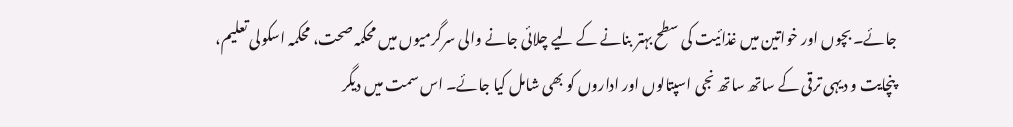جائے۔ بچوں اور خواتین میں غذائیت کی سطح بہتر بنانے کے لیے چلائی جانے والی سرگرمیوں میں محکمہ صحت، محکمہ اسکولی تعلیم، پنچایت و دیہی ترقی کے ساتھ ساتھ نجی اسپتالوں اور اداروں کو بھی شامل کیا جائے۔ اس سمت میں دیگر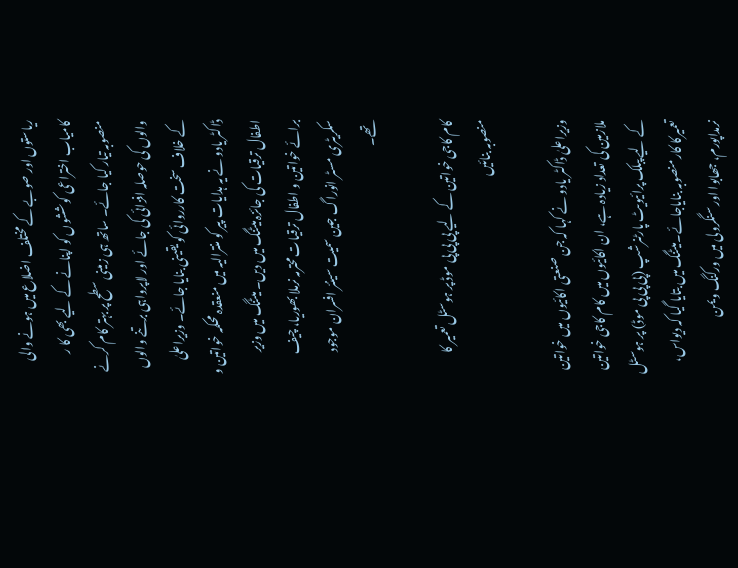ریاستوں اور صوبے کے مختلف اضلاع میں ہونے والی کامیاب اختراعی کوششوں کو اپنانے کے لیے بھی کا ر منصوبہ تیار کیا جائے۔ ساتھ ہی زمینی سطح پر بہتر کام کرنے والوں کی حوصلہ افزائی کی جائے اور لاپرواہی برتنے والوں کے خلاف سخت کارروائی کو یقینی بنایا جائے۔ وزیراعلیٰ ڈاکٹر یادو نے یہ ہدایات پیر کو منترالیہ میں منعقدہ محکمہ خواتین و اطفال ترقیات کی جائزہ میٹنگ میں دیں۔ میٹنگ میں وزیر برائے خواتین و اطفال ترقیات محترمہ نرملا بھوریا، چیف سکریٹری مسٹر انوراگ جین سمیت سینئر افسران موجود تھے۔

کام کاجی خواتین کے لیے پی پی پی موڈ پر ہوسٹل تعمیر کا منصوبہ بنائیں

وزیراعلیٰ ڈاکٹر یادو نے کہا کہ جن صنعتی اکائیوں میں خواتین ملازمین کی تعداد زیادہ ہے، ان اکائیوں میں کام کاجی خواتین کے لیے پبلک پرائیویٹ پارٹنرشپ (پی پی پی موڈ) پر ہوسٹل تعمیرکا کار منصوبہ بنایاجائے۔میٹنگ میں بتایا گیا کہ دیواس، نرمداپورم، جھابوا اور سنگرولی میں ورکنگ ویمن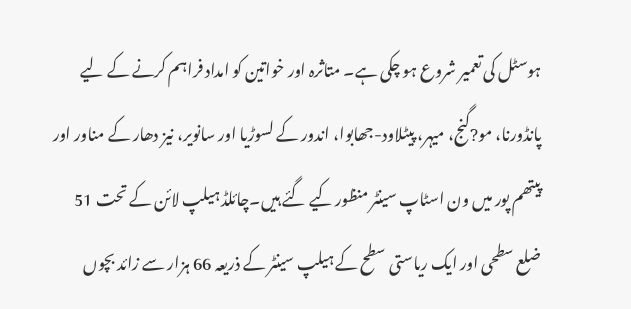ہوسٹل کی تعمیر شروع ہو چکی ہے۔ متاثرہ اور خواتین کو امداد فراہم کرنے کے لیے پانڈورنا، مو?گنج، میہر، پیٹلاود-جھابوا، اندور کے لسوڑیا اور سانویر، نیز دھار کے مناور اور پیتھم پور میں ون اسٹاپ سینٹر منظور کیے گئے ہیں۔چائلڈ ہیلپ لائن کے تحت 51 ضلع سطحی اور ایک ریاستی سطح کے ہیلپ سینٹر کے ذریعہ 66 ہزار سے زائد بچوں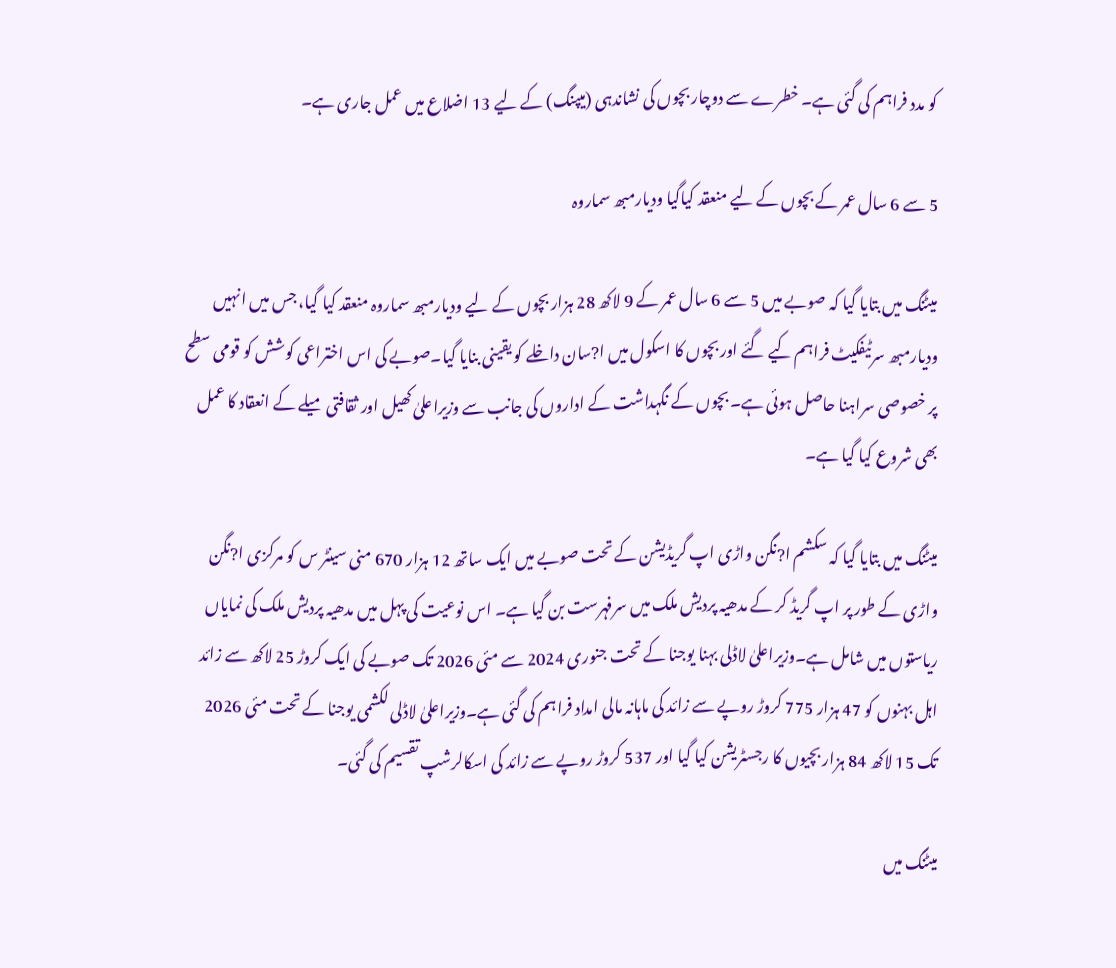کو مدد فراہم کی گئی ہے۔ خطرے سے دوچار بچوں کی نشاندہی (میپنگ) کے لیے 13 اضلاع میں عمل جاری ہے۔

5 سے 6 سال عمر کے بچوں کے لیے منعقد کیاگیا ودیارمبھ سماروہ

میٹنگ میں بتایا گیا کہ صوبے میں 5 سے 6 سال عمر کے 9 لاکھ 28 ہزار بچوں کے لیے ودیارمبھ سماروہ منعقد کیا گیا، جس میں انہیں ودیارمبھ سرٹیفکیٹ فراہم کیے گئے اور بچوں کا اسکول میں ا?سان داخلے کو یقینی بنایا گیا۔صوبے کی اس اختراعی کوشش کو قومی سطح پر خصوصی سراہنا حاصل ہوئی ہے۔ بچوں کے نگہداشت کے اداروں کی جانب سے وزیراعلیٰ کھیل اور ثقافتی میلے کے انعقاد کا عمل بھی شروع کیا گیا ہے۔

میٹنگ میں بتایا گیا کہ سکشم ا?نگن واڑی اپ گریڈیشن کے تحت صوبے میں ایک ساتھ 12 ہزار 670 منی سینٹر س کو مرکزی ا?نگن واڑی کے طور پر اپ گریڈ کر کے مدھیہ پردیش ملک میں سرفہرست بن گیا ہے۔ اس نوعیت کی پہل میں مدھیہ پردیش ملک کی نمایاں ریاستوں میں شامل ہے۔وزیراعلیٰ لاڈلی بہنا یوجنا کے تحت جنوری 2024 سے مئی 2026 تک صوبے کی ایک کروڑ 25 لاکھ سے زائد اہل بہنوں کو 47 ہزار 775 کروڑ روپے سے زائد کی ماہانہ مالی امداد فراہم کی گئی ہے۔وزیراعلیٰ لاڈلی لکشمی یوجنا کے تحت مئی 2026 تک 15 لاکھ 84 ہزار بچیوں کا رجسٹریشن کیا گیا اور 537 کروڑ روپے سے زائد کی اسکالرشپ تقسیم کی گئی۔

میٹنگ میں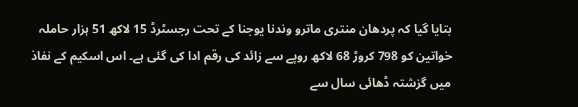بتایا گیا کہ پردھان منتری ماترو وندنا یوجنا کے تحت رجسٹرڈ 15 لاکھ 51 ہزار حاملہ خواتین کو 798 کروڑ 68 لاکھ روپے سے زائد کی رقم ادا کی گئی ہے۔ اس اسکیم کے نفاذ میں گزشتہ ڈھائی سال سے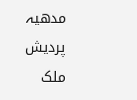مدھیہ پردیش ملک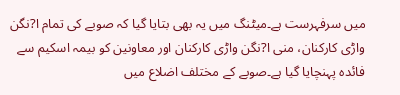میں سرفہرست ہے۔میٹنگ میں یہ بھی بتایا گیا کہ صوبے کی تمام ا?نگن واڑی کارکنان، منی ا?نگن واڑی کارکنان اور معاونین کو بیمہ اسکیم سے فائدہ پہنچایا گیا ہے۔صوبے کے مختلف اضلاع میں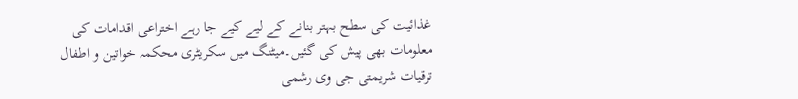غذائیت کی سطح بہتر بنانے کے لیے کیے جا رہے اختراعی اقدامات کی معلومات بھی پیش کی گئیں۔میٹنگ میں سکریٹری محکمہ خواتین و اطفال ترقیات شریمتی جی وی رشمی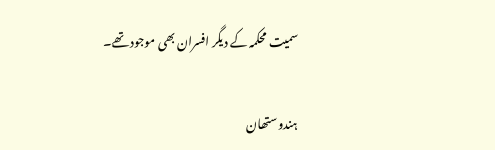سمیت محکمہ کے دیگر افسران بھی موجود تھے۔

ہندوستھان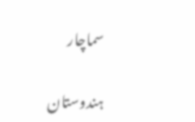سماچار

ہندوستان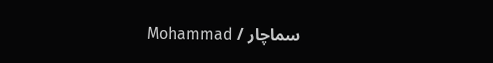سماچار / Mohammad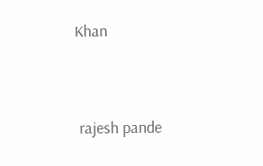Khan


 rajesh pande